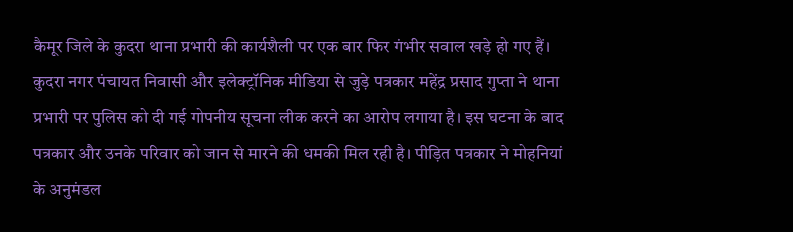कैमूर जिले के कुदरा थाना प्रभारी की कार्यशैली पर एक बार फिर गंभीर सवाल खड़े हो गए हैं। कुदरा नगर पंचायत निवासी और इलेक्ट्रॉनिक मीडिया से जुड़े पत्रकार महेंद्र प्रसाद गुप्ता ने थाना प्रभारी पर पुलिस को दी गई गोपनीय सूचना लीक करने का आरोप लगाया है। इस घटना के बाद पत्रकार और उनके परिवार को जान से मारने की धमकी मिल रही है। पीड़ित पत्रकार ने मोहनियां के अनुमंडल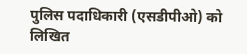पुलिस पदाधिकारी (एसडीपीओ) को लिखित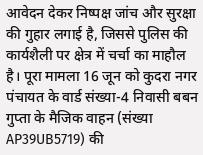आवेदन देकर निष्पक्ष जांच और सुरक्षा की गुहार लगाई है, जिससे पुलिस की कार्यशैली पर क्षेत्र में चर्चा का माहौल है। पूरा मामला 16 जून को कुदरा नगर पंचायत के वार्ड संख्या-4 निवासी बबन गुप्ता के मैजिक वाहन (संख्या AP39UB5719) की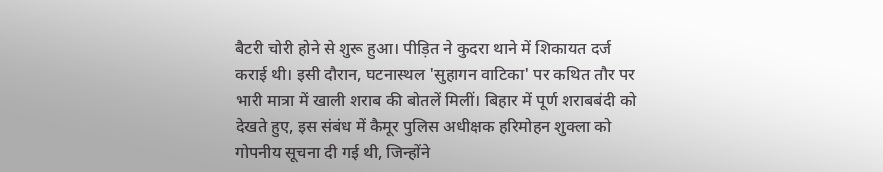बैटरी चोरी होने से शुरू हुआ। पीड़ित ने कुदरा थाने में शिकायत दर्ज कराई थी। इसी दौरान, घटनास्थल 'सुहागन वाटिका' पर कथित तौर पर भारी मात्रा में खाली शराब की बोतलें मिलीं। बिहार में पूर्ण शराबबंदी को देखते हुए, इस संबंध में कैमूर पुलिस अधीक्षक हरिमोहन शुक्ला को गोपनीय सूचना दी गई थी, जिन्होंने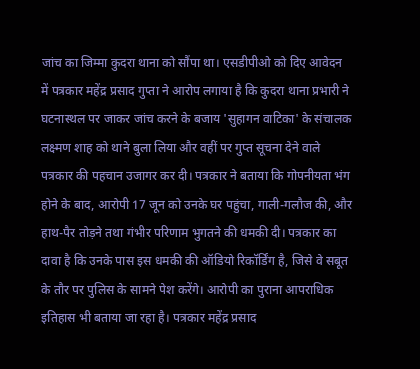जांच का जिम्मा कुदरा थाना को सौंपा था। एसडीपीओ को दिए आवेदन में पत्रकार महेंद्र प्रसाद गुप्ता ने आरोप लगाया है कि कुदरा थाना प्रभारी ने घटनास्थल पर जाकर जांच करने के बजाय 'सुहागन वाटिका' के संचालक लक्ष्मण शाह को थाने बुला लिया और वहीं पर गुप्त सूचना देने वाले पत्रकार की पहचान उजागर कर दी। पत्रकार ने बताया कि गोपनीयता भंग होने के बाद, आरोपी 17 जून को उनके घर पहुंचा, गाली-गलौज की, और हाथ-पैर तोड़ने तथा गंभीर परिणाम भुगतने की धमकी दी। पत्रकार का दावा है कि उनके पास इस धमकी की ऑडियो रिकॉर्डिंग है, जिसे वे सबूत के तौर पर पुलिस के सामने पेश करेंगे। आरोपी का पुराना आपराधिक इतिहास भी बताया जा रहा है। पत्रकार महेंद्र प्रसाद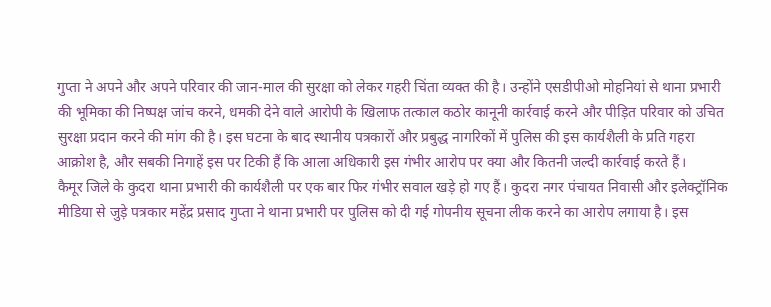गुप्ता ने अपने और अपने परिवार की जान-माल की सुरक्षा को लेकर गहरी चिंता व्यक्त की है। उन्होंने एसडीपीओ मोहनियां से थाना प्रभारी की भूमिका की निष्पक्ष जांच करने, धमकी देने वाले आरोपी के खिलाफ तत्काल कठोर कानूनी कार्रवाई करने और पीड़ित परिवार को उचित सुरक्षा प्रदान करने की मांग की है। इस घटना के बाद स्थानीय पत्रकारों और प्रबुद्ध नागरिकों में पुलिस की इस कार्यशैली के प्रति गहरा आक्रोश है, और सबकी निगाहें इस पर टिकी हैं कि आला अधिकारी इस गंभीर आरोप पर क्या और कितनी जल्दी कार्रवाई करते हैं।
कैमूर जिले के कुदरा थाना प्रभारी की कार्यशैली पर एक बार फिर गंभीर सवाल खड़े हो गए हैं। कुदरा नगर पंचायत निवासी और इलेक्ट्रॉनिक मीडिया से जुड़े पत्रकार महेंद्र प्रसाद गुप्ता ने थाना प्रभारी पर पुलिस को दी गई गोपनीय सूचना लीक करने का आरोप लगाया है। इस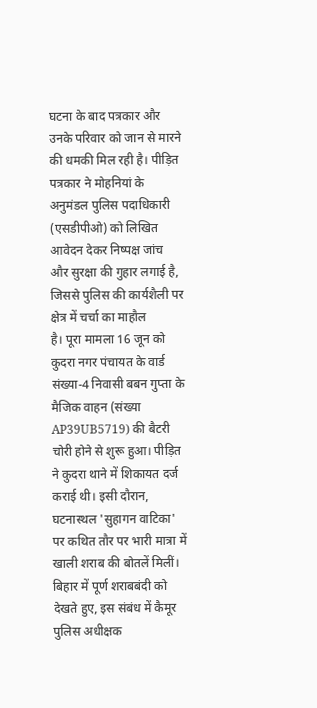घटना के बाद पत्रकार और उनके परिवार को जान से मारने की धमकी मिल रही है। पीड़ित पत्रकार ने मोहनियां के अनुमंडल पुलिस पदाधिकारी (एसडीपीओ) को लिखित आवेदन देकर निष्पक्ष जांच और सुरक्षा की गुहार लगाई है, जिससे पुलिस की कार्यशैली पर क्षेत्र में चर्चा का माहौल
है। पूरा मामला 16 जून को कुदरा नगर पंचायत के वार्ड संख्या-4 निवासी बबन गुप्ता के मैजिक वाहन (संख्या AP39UB5719) की बैटरी चोरी होने से शुरू हुआ। पीड़ित ने कुदरा थाने में शिकायत दर्ज कराई थी। इसी दौरान, घटनास्थल 'सुहागन वाटिका' पर कथित तौर पर भारी मात्रा में खाली शराब की बोतलें मिलीं। बिहार में पूर्ण शराबबंदी को देखते हुए, इस संबंध में कैमूर पुलिस अधीक्षक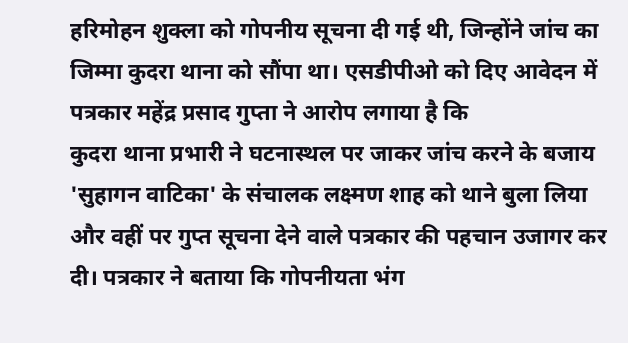हरिमोहन शुक्ला को गोपनीय सूचना दी गई थी, जिन्होंने जांच का जिम्मा कुदरा थाना को सौंपा था। एसडीपीओ को दिए आवेदन में पत्रकार महेंद्र प्रसाद गुप्ता ने आरोप लगाया है कि
कुदरा थाना प्रभारी ने घटनास्थल पर जाकर जांच करने के बजाय 'सुहागन वाटिका' के संचालक लक्ष्मण शाह को थाने बुला लिया और वहीं पर गुप्त सूचना देने वाले पत्रकार की पहचान उजागर कर दी। पत्रकार ने बताया कि गोपनीयता भंग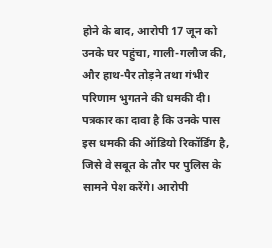होने के बाद, आरोपी 17 जून को उनके घर पहुंचा, गाली-गलौज की, और हाथ-पैर तोड़ने तथा गंभीर परिणाम भुगतने की धमकी दी। पत्रकार का दावा है कि उनके पास इस धमकी की ऑडियो रिकॉर्डिंग है, जिसे वे सबूत के तौर पर पुलिस के सामने पेश करेंगे। आरोपी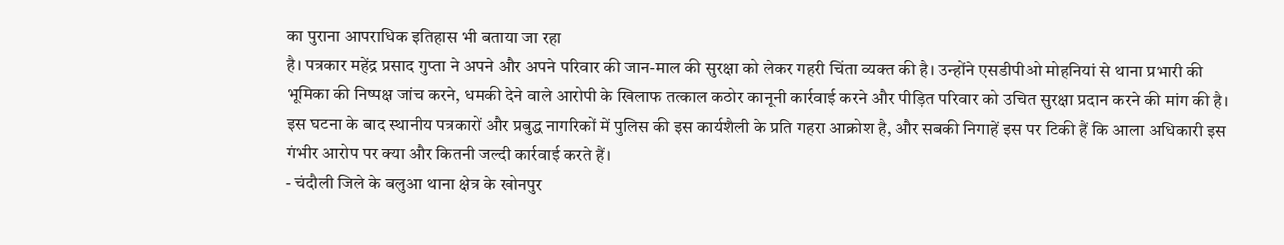का पुराना आपराधिक इतिहास भी बताया जा रहा
है। पत्रकार महेंद्र प्रसाद गुप्ता ने अपने और अपने परिवार की जान-माल की सुरक्षा को लेकर गहरी चिंता व्यक्त की है। उन्होंने एसडीपीओ मोहनियां से थाना प्रभारी की भूमिका की निष्पक्ष जांच करने, धमकी देने वाले आरोपी के खिलाफ तत्काल कठोर कानूनी कार्रवाई करने और पीड़ित परिवार को उचित सुरक्षा प्रदान करने की मांग की है। इस घटना के बाद स्थानीय पत्रकारों और प्रबुद्ध नागरिकों में पुलिस की इस कार्यशैली के प्रति गहरा आक्रोश है, और सबकी निगाहें इस पर टिकी हैं कि आला अधिकारी इस गंभीर आरोप पर क्या और कितनी जल्दी कार्रवाई करते हैं।
- चंदौली जिले के बलुआ थाना क्षेत्र के खोनपुर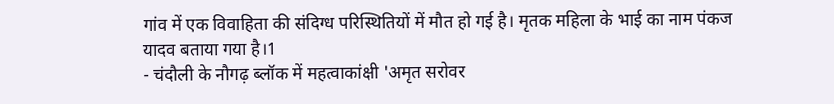गांव में एक विवाहिता की संदिग्ध परिस्थितियों में मौत हो गई है। मृतक महिला के भाई का नाम पंकज यादव बताया गया है।1
- चंदौली के नौगढ़ ब्लॉक में महत्वाकांक्षी 'अमृत सरोवर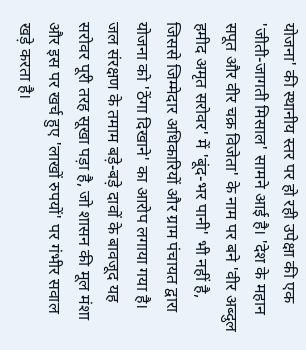योजना' की स्थानीय स्तर पर हो रही उपेक्षा की एक 'जीती-जागती मिसाल' सामने आई है। 'देश के महान सपूत और वीर चक्र विजेता' के नाम पर बने 'वीर अब्दुल हमीद अमृत सरोवर' में 'बूंद-भर पानी' भी नहीं है, जिससे जिम्मेदार अधिकारियों और ग्राम पंचायत द्वारा योजना को 'ठेंगा दिखाने' का आरोप लगाया गया है। जल संरक्षण के तमाम बड़े-बड़े दावों के बावजूद यह सरोवर पूरी तरह सूखा पड़ा है, जो शासन की मूल मंशा और इस पर खर्च हुए 'लाखों रुपयों' पर गंभीर सवाल खड़े करता है।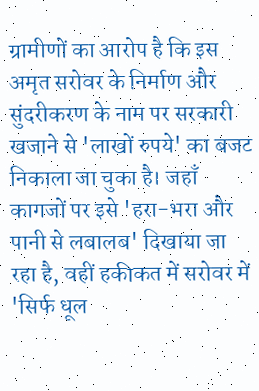ग्रामीणों का आरोप है कि इस अमृत सरोवर के निर्माण और सुंदरीकरण के नाम पर सरकारी खजाने से 'लाखों रुपये' का बजट निकाला जा चुका है। जहाँ कागजों पर इसे 'हरा-भरा और पानी से लबालब' दिखाया जा रहा है, वहीं हकीकत में सरोवर में 'सिर्फ धूल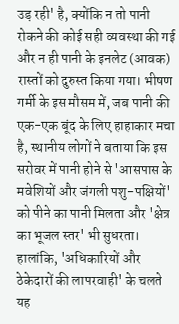उड़ रही' है, क्योंकि न तो पानी रोकने की कोई सही व्यवस्था की गई और न ही पानी के इनलेट (आवक) रास्तों को दुरुस्त किया गया। भीषण गर्मी के इस मौसम में, जब पानी की एक-एक बूंद के लिए हाहाकार मचा है, स्थानीय लोगों ने बताया कि इस सरोवर में पानी होने से 'आसपास के मवेशियों और जंगली पशु-पक्षियों' को पीने का पानी मिलता और 'क्षेत्र का भूजल स्तर' भी सुधरता। हालांकि, 'अधिकारियों और ठेकेदारों की लापरवाही' के चलते यह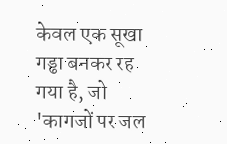केवल एक सूखा गड्ढा बनकर रह गया है, जो 'कागजों पर जल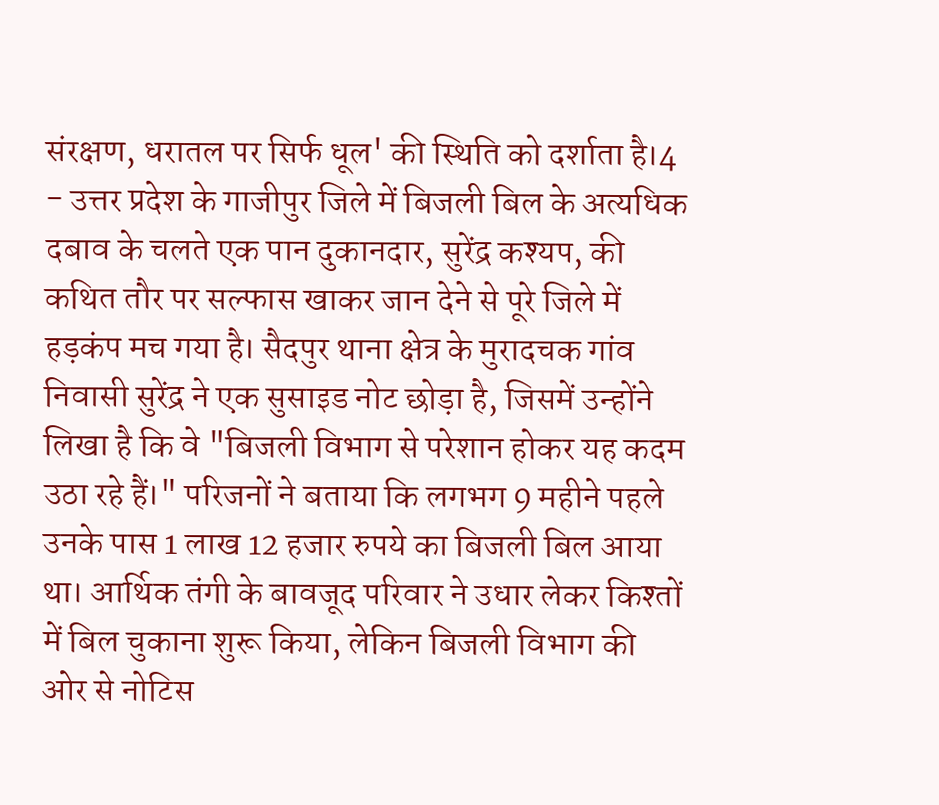संरक्षण, धरातल पर सिर्फ धूल' की स्थिति को दर्शाता है।4
- उत्तर प्रदेश के गाजीपुर जिले में बिजली बिल के अत्यधिक दबाव के चलते एक पान दुकानदार, सुरेंद्र कश्यप, की कथित तौर पर सल्फास खाकर जान देने से पूरे जिले में हड़कंप मच गया है। सैदपुर थाना क्षेत्र के मुरादचक गांव निवासी सुरेंद्र ने एक सुसाइड नोट छोड़ा है, जिसमें उन्होंने लिखा है कि वे "बिजली विभाग से परेशान होकर यह कदम उठा रहे हैं।" परिजनों ने बताया कि लगभग 9 महीने पहले उनके पास 1 लाख 12 हजार रुपये का बिजली बिल आया था। आर्थिक तंगी के बावजूद परिवार ने उधार लेकर किश्तों में बिल चुकाना शुरू किया, लेकिन बिजली विभाग की ओर से नोटिस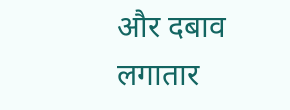और दबाव लगातार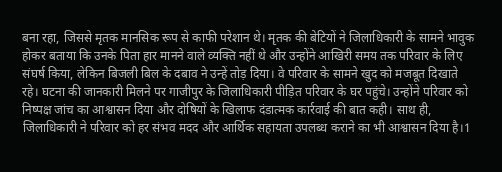बना रहा, जिससे मृतक मानसिक रूप से काफी परेशान थे। मृतक की बेटियों ने जिलाधिकारी के सामने भावुक होकर बताया कि उनके पिता हार मानने वाले व्यक्ति नहीं थे और उन्होंने आखिरी समय तक परिवार के लिए संघर्ष किया, लेकिन बिजली बिल के दबाव ने उन्हें तोड़ दिया। वे परिवार के सामने खुद को मजबूत दिखाते रहे। घटना की जानकारी मिलने पर गाजीपुर के जिलाधिकारी पीड़ित परिवार के घर पहुंचे। उन्होंने परिवार को निष्पक्ष जांच का आश्वासन दिया और दोषियों के खिलाफ दंडात्मक कार्रवाई की बात कही। साथ ही, जिलाधिकारी ने परिवार को हर संभव मदद और आर्थिक सहायता उपलब्ध कराने का भी आश्वासन दिया है।1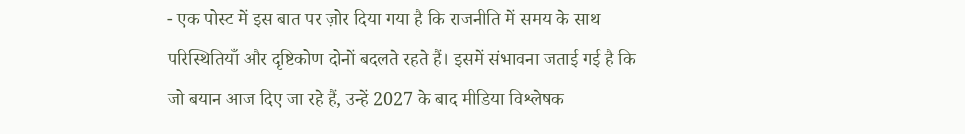- एक पोस्ट में इस बात पर ज़ोर दिया गया है कि राजनीति में समय के साथ परिस्थितियाँ और दृष्टिकोण दोनों बदलते रहते हैं। इसमें संभावना जताई गई है कि जो बयान आज दिए जा रहे हैं, उन्हें 2027 के बाद मीडिया विश्लेषक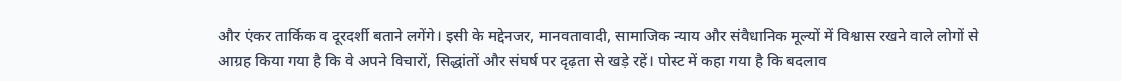और एंकर तार्किक व दूरदर्शी बताने लगेंगे। इसी के मद्देनजर, मानवतावादी, सामाजिक न्याय और संवैधानिक मूल्यों में विश्वास रखने वाले लोगों से आग्रह किया गया है कि वे अपने विचारों, सिद्धांतों और संघर्ष पर दृढ़ता से खड़े रहें। पोस्ट में कहा गया है कि बदलाव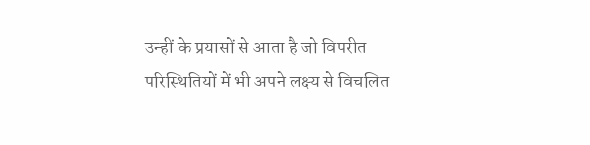उन्हीं के प्रयासों से आता है जो विपरीत परिस्थितियों में भी अपने लक्ष्य से विचलित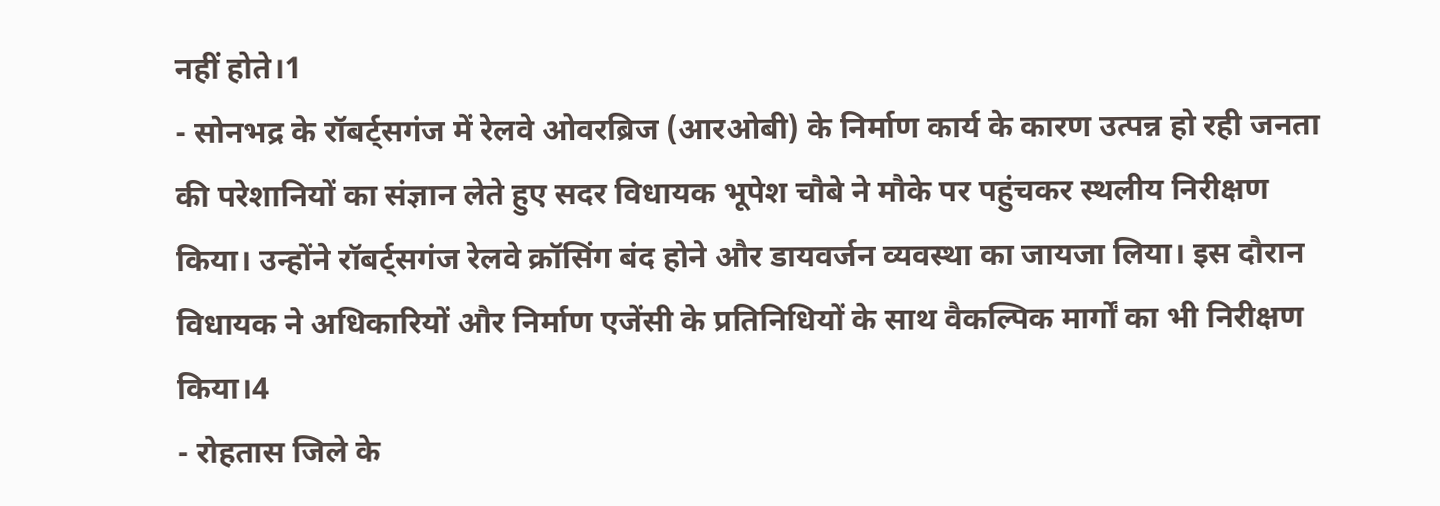नहीं होते।1
- सोनभद्र के रॉबर्ट्सगंज में रेलवे ओवरब्रिज (आरओबी) के निर्माण कार्य के कारण उत्पन्न हो रही जनता की परेशानियों का संज्ञान लेते हुए सदर विधायक भूपेश चौबे ने मौके पर पहुंचकर स्थलीय निरीक्षण किया। उन्होंने रॉबर्ट्सगंज रेलवे क्रॉसिंग बंद होने और डायवर्जन व्यवस्था का जायजा लिया। इस दौरान विधायक ने अधिकारियों और निर्माण एजेंसी के प्रतिनिधियों के साथ वैकल्पिक मार्गों का भी निरीक्षण किया।4
- रोहतास जिले के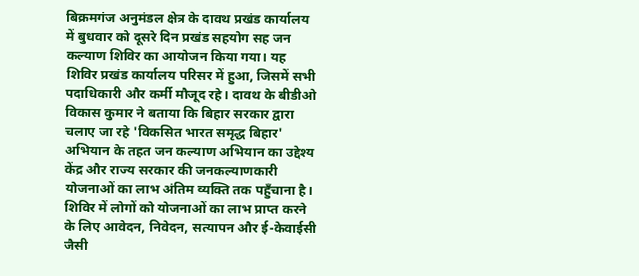बिक्रमगंज अनुमंडल क्षेत्र के दावथ प्रखंड कार्यालय में बुधवार को दूसरे दिन प्रखंड सहयोग सह जन कल्याण शिविर का आयोजन किया गया। यह शिविर प्रखंड कार्यालय परिसर में हुआ, जिसमें सभी पदाधिकारी और कर्मी मौजूद रहे। दावथ के बीडीओ विकास कुमार ने बताया कि बिहार सरकार द्वारा चलाए जा रहे 'विकसित भारत समृद्ध बिहार' अभियान के तहत जन कल्याण अभियान का उद्देश्य केंद्र और राज्य सरकार की जनकल्याणकारी योजनाओं का लाभ अंतिम व्यक्ति तक पहुँचाना है। शिविर में लोगों को योजनाओं का लाभ प्राप्त करने के लिए आवेदन, निवेदन, सत्यापन और ई-केवाईसी जैसी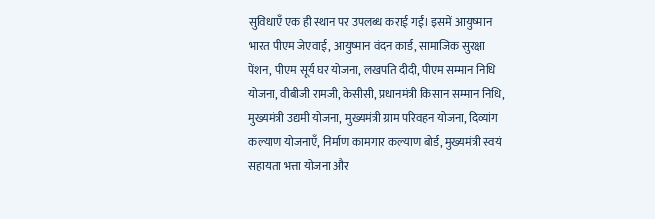सुविधाएँ एक ही स्थान पर उपलब्ध कराई गईं। इसमें आयुष्मान भारत पीएम जेएवाई, आयुष्मान वंदन कार्ड, सामाजिक सुरक्षा पेंशन, पीएम सूर्य घर योजना, लखपति दीदी, पीएम सम्मान निधि योजना, वीबीजी रामजी, केसीसी, प्रधानमंत्री किसान सम्मान निधि, मुख्यमंत्री उद्यमी योजना, मुख्यमंत्री ग्राम परिवहन योजना, दिव्यांग कल्याण योजनाएँ, निर्माण कामगार कल्याण बोर्ड, मुख्यमंत्री स्वयं सहायता भत्ता योजना और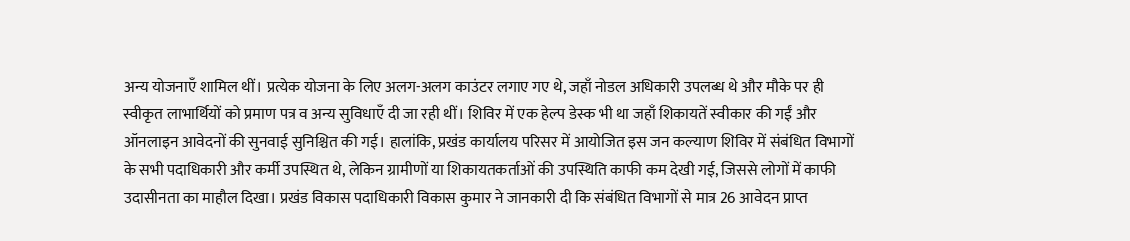अन्य योजनाएँ शामिल थीं। प्रत्येक योजना के लिए अलग-अलग काउंटर लगाए गए थे, जहाँ नोडल अधिकारी उपलब्ध थे और मौके पर ही स्वीकृत लाभार्थियों को प्रमाण पत्र व अन्य सुविधाएँ दी जा रही थीं। शिविर में एक हेल्प डेस्क भी था जहाँ शिकायतें स्वीकार की गईं और ऑनलाइन आवेदनों की सुनवाई सुनिश्चित की गई। हालांकि, प्रखंड कार्यालय परिसर में आयोजित इस जन कल्याण शिविर में संबंधित विभागों के सभी पदाधिकारी और कर्मी उपस्थित थे, लेकिन ग्रामीणों या शिकायतकर्ताओं की उपस्थिति काफी कम देखी गई, जिससे लोगों में काफी उदासीनता का माहौल दिखा। प्रखंड विकास पदाधिकारी विकास कुमार ने जानकारी दी कि संबंधित विभागों से मात्र 26 आवेदन प्राप्त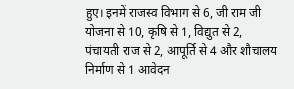हुए। इनमें राजस्व विभाग से 6, जी राम जी योजना से 10, कृषि से 1, विद्युत से 2, पंचायती राज से 2, आपूर्ति से 4 और शौचालय निर्माण से 1 आवेदन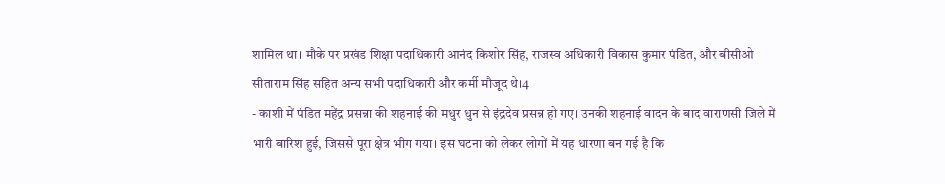शामिल था। मौके पर प्रखंड शिक्षा पदाधिकारी आनंद किशोर सिंह, राजस्व अधिकारी विकास कुमार पंडित, और बीसीओ सीताराम सिंह सहित अन्य सभी पदाधिकारी और कर्मी मौजूद थे।4
- काशी में पंडित महेंद्र प्रसन्ना की शहनाई की मधुर धुन से इंद्रदेव प्रसन्न हो गए। उनकी शहनाई वादन के बाद वाराणसी जिले में भारी बारिश हुई, जिससे पूरा क्षेत्र भीग गया। इस घटना को लेकर लोगों में यह धारणा बन गई है कि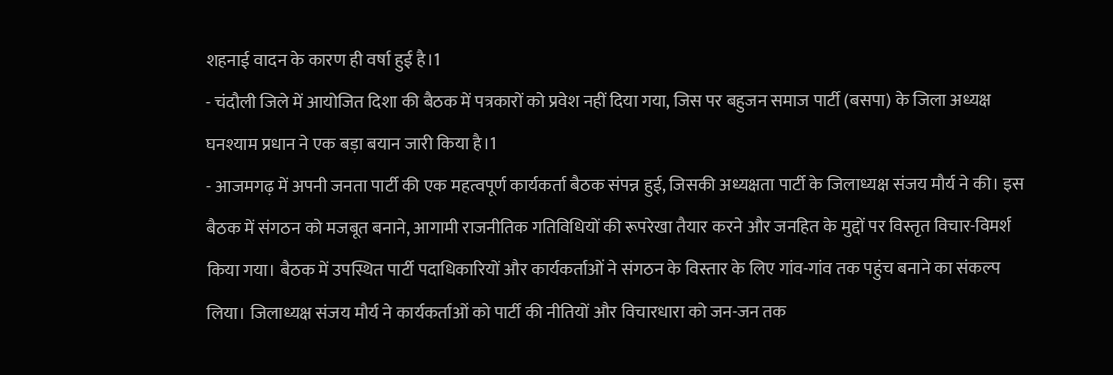शहनाई वादन के कारण ही वर्षा हुई है।1
- चंदौली जिले में आयोजित दिशा की बैठक में पत्रकारों को प्रवेश नहीं दिया गया, जिस पर बहुजन समाज पार्टी (बसपा) के जिला अध्यक्ष घनश्याम प्रधान ने एक बड़ा बयान जारी किया है।1
- आजमगढ़ में अपनी जनता पार्टी की एक महत्वपूर्ण कार्यकर्ता बैठक संपन्न हुई, जिसकी अध्यक्षता पार्टी के जिलाध्यक्ष संजय मौर्य ने की। इस बैठक में संगठन को मजबूत बनाने, आगामी राजनीतिक गतिविधियों की रूपरेखा तैयार करने और जनहित के मुद्दों पर विस्तृत विचार-विमर्श किया गया। बैठक में उपस्थित पार्टी पदाधिकारियों और कार्यकर्ताओं ने संगठन के विस्तार के लिए गांव-गांव तक पहुंच बनाने का संकल्प लिया। जिलाध्यक्ष संजय मौर्य ने कार्यकर्ताओं को पार्टी की नीतियों और विचारधारा को जन-जन तक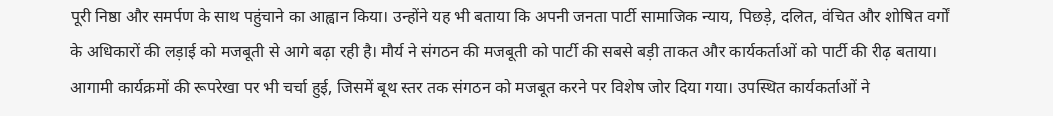पूरी निष्ठा और समर्पण के साथ पहुंचाने का आह्वान किया। उन्होंने यह भी बताया कि अपनी जनता पार्टी सामाजिक न्याय, पिछड़े, दलित, वंचित और शोषित वर्गों के अधिकारों की लड़ाई को मजबूती से आगे बढ़ा रही है। मौर्य ने संगठन की मजबूती को पार्टी की सबसे बड़ी ताकत और कार्यकर्ताओं को पार्टी की रीढ़ बताया। आगामी कार्यक्रमों की रूपरेखा पर भी चर्चा हुई, जिसमें बूथ स्तर तक संगठन को मजबूत करने पर विशेष जोर दिया गया। उपस्थित कार्यकर्ताओं ने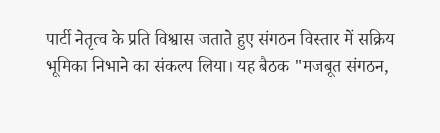पार्टी नेतृत्व के प्रति विश्वास जताते हुए संगठन विस्तार में सक्रिय भूमिका निभाने का संकल्प लिया। यह बैठक "मजबूत संगठन,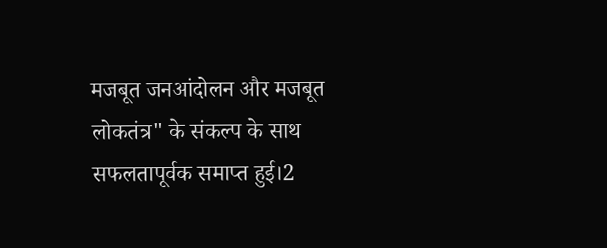मजबूत जनआंदोलन और मजबूत लोकतंत्र" के संकल्प के साथ सफलतापूर्वक समाप्त हुई।2